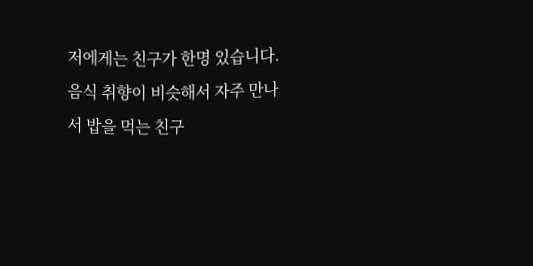저에게는 친구가 한명 있습니다.
음식 취향이 비슷해서 자주 만나서 밥을 먹는 친구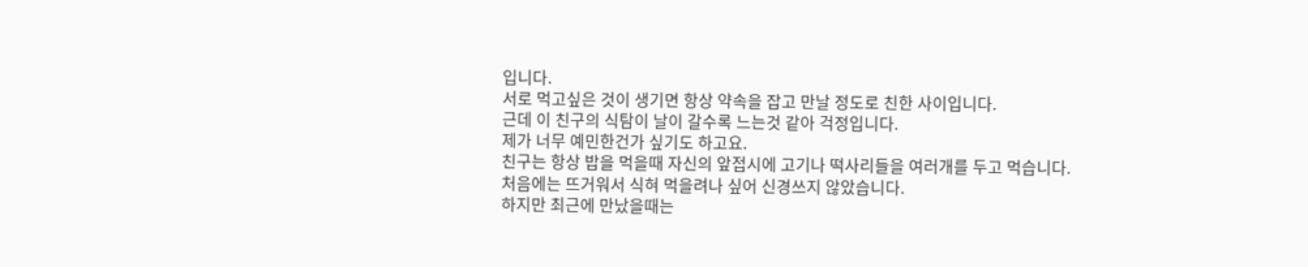입니다.
서로 먹고싶은 것이 생기면 항상 약속을 잡고 만날 정도로 친한 사이입니다.
근데 이 친구의 식탐이 날이 갈수록 느는것 같아 걱정입니다.
제가 너무 예민한건가 싶기도 하고요.
친구는 항상 밥을 먹을때 자신의 앞접시에 고기나 떡사리들을 여러개를 두고 먹습니다.
처음에는 뜨거워서 식혀 먹을려나 싶어 신경쓰지 않았습니다.
하지만 최근에 만났을때는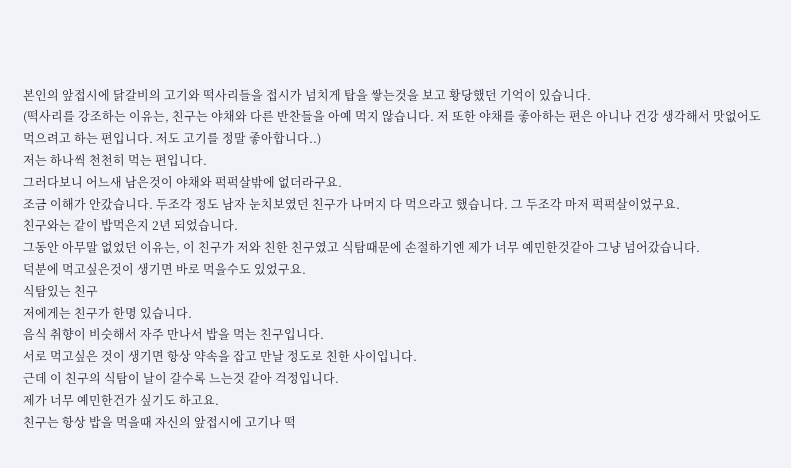본인의 앞접시에 닭갈비의 고기와 떡사리들을 접시가 넘치게 탑을 쌓는것을 보고 황당했던 기억이 있습니다.
(떡사리를 강조하는 이유는, 친구는 야채와 다른 반찬들을 아예 먹지 않습니다. 저 또한 야채를 좋아하는 편은 아니나 건강 생각해서 맛없어도 먹으려고 하는 편입니다. 저도 고기를 정말 좋아합니다..)
저는 하나씩 천천히 먹는 편입니다.
그러다보니 어느새 남은것이 야채와 퍽퍽살밖에 없더라구요.
조금 이해가 안갔습니다. 두조각 정도 남자 눈치보였던 친구가 나머지 다 먹으라고 했습니다. 그 두조각 마저 퍽퍽살이었구요.
친구와는 같이 밥먹은지 2년 되었습니다.
그동안 아무말 없었던 이유는, 이 친구가 저와 친한 친구였고 식탐때문에 손절하기엔 제가 너무 예민한것같아 그냥 넘어갔습니다.
덕분에 먹고싶은것이 생기면 바로 먹을수도 있었구요.
식탐있는 친구
저에게는 친구가 한명 있습니다.
음식 취향이 비슷해서 자주 만나서 밥을 먹는 친구입니다.
서로 먹고싶은 것이 생기면 항상 약속을 잡고 만날 정도로 친한 사이입니다.
근데 이 친구의 식탐이 날이 갈수록 느는것 같아 걱정입니다.
제가 너무 예민한건가 싶기도 하고요.
친구는 항상 밥을 먹을때 자신의 앞접시에 고기나 떡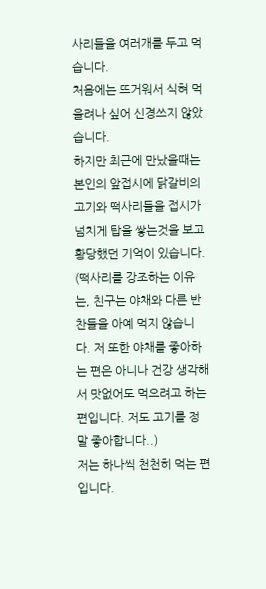사리들을 여러개를 두고 먹습니다.
처음에는 뜨거워서 식혀 먹을려나 싶어 신경쓰지 않았습니다.
하지만 최근에 만났을때는 본인의 앞접시에 닭갈비의 고기와 떡사리들을 접시가 넘치게 탑을 쌓는것을 보고 황당했던 기억이 있습니다.
(떡사리를 강조하는 이유는, 친구는 야채와 다른 반찬들을 아예 먹지 않습니다. 저 또한 야채를 좋아하는 편은 아니나 건강 생각해서 맛없어도 먹으려고 하는 편입니다. 저도 고기를 정말 좋아합니다..)
저는 하나씩 천천히 먹는 편입니다.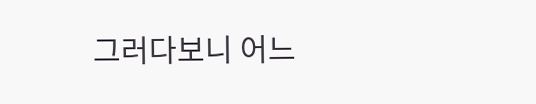그러다보니 어느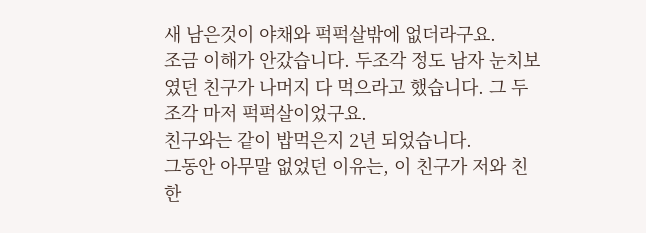새 남은것이 야채와 퍽퍽살밖에 없더라구요.
조금 이해가 안갔습니다. 두조각 정도 남자 눈치보였던 친구가 나머지 다 먹으라고 했습니다. 그 두조각 마저 퍽퍽살이었구요.
친구와는 같이 밥먹은지 2년 되었습니다.
그동안 아무말 없었던 이유는, 이 친구가 저와 친한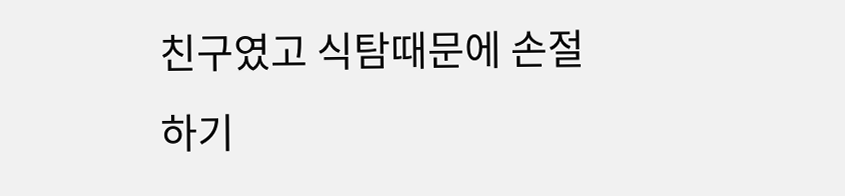친구였고 식탐때문에 손절하기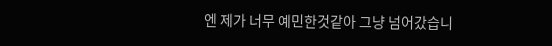엔 제가 너무 예민한것같아 그냥 넘어갔습니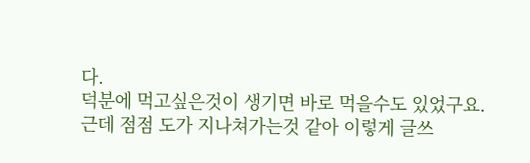다.
덕분에 먹고싶은것이 생기면 바로 먹을수도 있었구요.
근데 점점 도가 지나쳐가는것 같아 이렇게 글쓰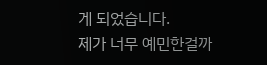게 되었습니다.
제가 너무 예민한걸까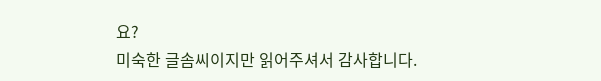요?
미숙한 글솜씨이지만 읽어주셔서 감사합니다.